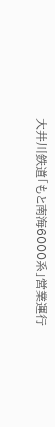大井川鉄道「もと南海6000系」営業運行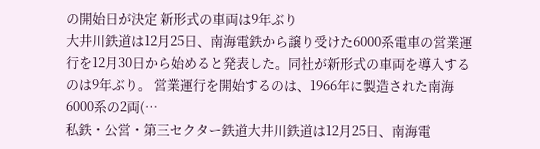の開始日が決定 新形式の車両は9年ぶり
大井川鉄道は12月25日、南海電鉄から譲り受けた6000系電車の営業運行を12月30日から始めると発表した。同社が新形式の車両を導入するのは9年ぶり。 営業運行を開始するのは、1966年に製造された南海6000系の2両(…
私鉄・公営・第三セクター鉄道大井川鉄道は12月25日、南海電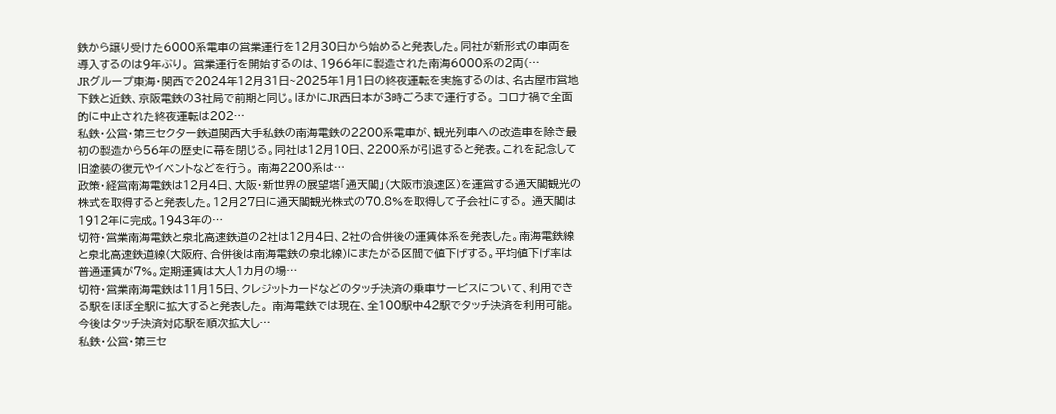鉄から譲り受けた6000系電車の営業運行を12月30日から始めると発表した。同社が新形式の車両を導入するのは9年ぶり。 営業運行を開始するのは、1966年に製造された南海6000系の2両(…
JRグループ東海・関西で2024年12月31日~2025年1月1日の終夜運転を実施するのは、名古屋市営地下鉄と近鉄、京阪電鉄の3社局で前期と同じ。ほかにJR西日本が3時ごろまで運行する。 コロナ禍で全面的に中止された終夜運転は202…
私鉄・公営・第三セクター鉄道関西大手私鉄の南海電鉄の2200系電車が、観光列車への改造車を除き最初の製造から56年の歴史に幕を閉じる。同社は12月10日、2200系が引退すると発表。これを記念して旧塗装の復元やイベントなどを行う。 南海2200系は…
政策・経営南海電鉄は12月4日、大阪・新世界の展望塔「通天閣」(大阪市浪速区)を運営する通天閣観光の株式を取得すると発表した。12月27日に通天閣観光株式の70.8%を取得して子会社にする。 通天閣は1912年に完成。1943年の…
切符・営業南海電鉄と泉北高速鉄道の2社は12月4日、2社の合併後の運賃体系を発表した。南海電鉄線と泉北高速鉄道線(大阪府、合併後は南海電鉄の泉北線)にまたがる区間で値下げする。平均値下げ率は普通運賃が7%。定期運賃は大人1カ月の場…
切符・営業南海電鉄は11月15日、クレジットカードなどのタッチ決済の乗車サービスについて、利用できる駅をほぼ全駅に拡大すると発表した。 南海電鉄では現在、全100駅中42駅でタッチ決済を利用可能。今後はタッチ決済対応駅を順次拡大し…
私鉄・公営・第三セ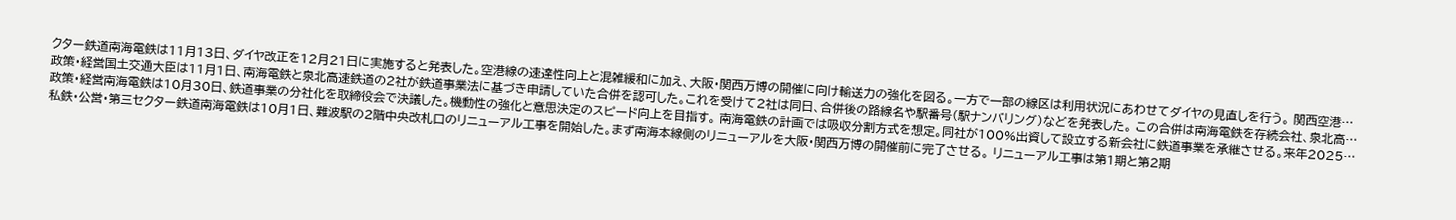クター鉄道南海電鉄は11月13日、ダイヤ改正を12月21日に実施すると発表した。空港線の速達性向上と混雑緩和に加え、大阪・関西万博の開催に向け輸送力の強化を図る。一方で一部の線区は利用状況にあわせてダイヤの見直しを行う。 関西空港…
政策・経営国土交通大臣は11月1日、南海電鉄と泉北高速鉄道の2社が鉄道事業法に基づき申請していた合併を認可した。これを受けて2社は同日、合併後の路線名や駅番号(駅ナンバリング)などを発表した。 この合併は南海電鉄を存続会社、泉北高…
政策・経営南海電鉄は10月30日、鉄道事業の分社化を取締役会で決議した。機動性の強化と意思決定のスピード向上を目指す。 南海電鉄の計画では吸収分割方式を想定。同社が100%出資して設立する新会社に鉄道事業を承継させる。来年2025…
私鉄・公営・第三セクター鉄道南海電鉄は10月1日、難波駅の2階中央改札口のリニューアル工事を開始した。まず南海本線側のリニューアルを大阪・関西万博の開催前に完了させる。 リニューアル工事は第1期と第2期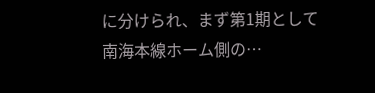に分けられ、まず第1期として南海本線ホーム側の…